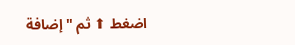اضغط ⬆ ثم "إضافة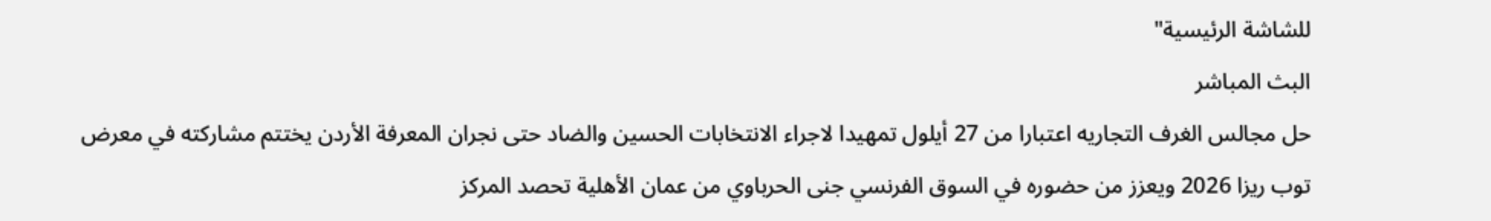للشاشة الرئيسية"
البث المباشر
حل مجالس الغرف التجاريه اعتبارا من 27 أيلول تمهيدا لاجراء الانتخابات الحسين والضاد حتى نجران المعرفة الأردن يختتم مشاركته في معرض توب ريزا 2026 ويعزز من حضوره في السوق الفرنسي جنى الحرباوي من عمان الأهلية تحصد المركز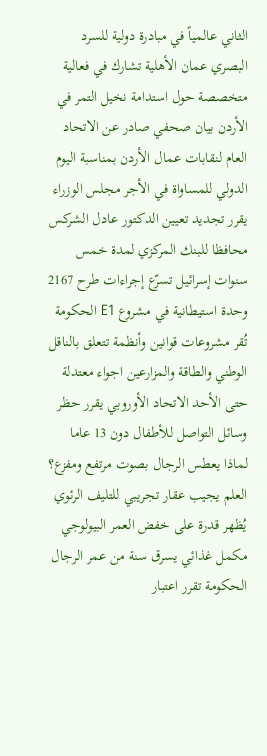الثاني عالمياً في مبادرة دولية للسرد البصري عمان الأهلية تشارك في فعالية متخصصة حول استدامة نخيل التمر في الأردن بيان صحفي صادر عن الاتحاد العام لنقابات عمال الأردن بمناسبة اليوم الدولي للمساواة في الأجر مجلس الوزراء يقرر تجديد تعيين الدكتور عادل الشركس محافظا للبنك المركزي لمدة خمس سنوات إسرائيل تسرّع إجراءات طرح 2167 وحدة استيطانية في مشروع E1 الحكومة تُقر مشروعات قوانين وأنظمة تتعلق بالناقل الوطني والطاقة والمزارعين اجواء معتدلة حتى الأحد الاتحاد الأوروبي يقرر حظر وسائل التواصل للأطفال دون 13 عاما لماذا يعطس الرجال بصوت مرتفع ومفزع؟ العلم يجيب عقار تجريبي للتليف الرئوي يُظهر قدرة على خفض العمر البيولوجي مكمل غذائي يسرق سنة من عمر الرجال الحكومة تقرر اعتبار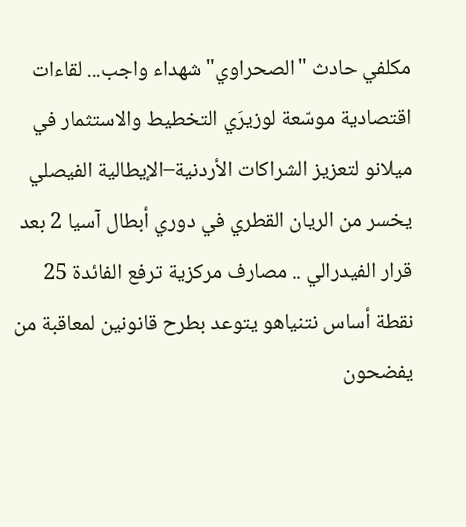مكلفي حادث "الصحراوي" شهداء واجب... لقاءات اقتصادية موسّعة لوزيرَي التخطيط والاستثمار في ميلانو لتعزيز الشراكات الأردنية–الإيطالية الفيصلي يخسر من الريان القطري في دوري أبطال آسيا 2 بعد قرار الفيدرالي .. مصارف مركزية ترفع الفائدة 25 نقطة أساس نتنياهو يتوعد بطرح قانونين لمعاقبة من يفضحون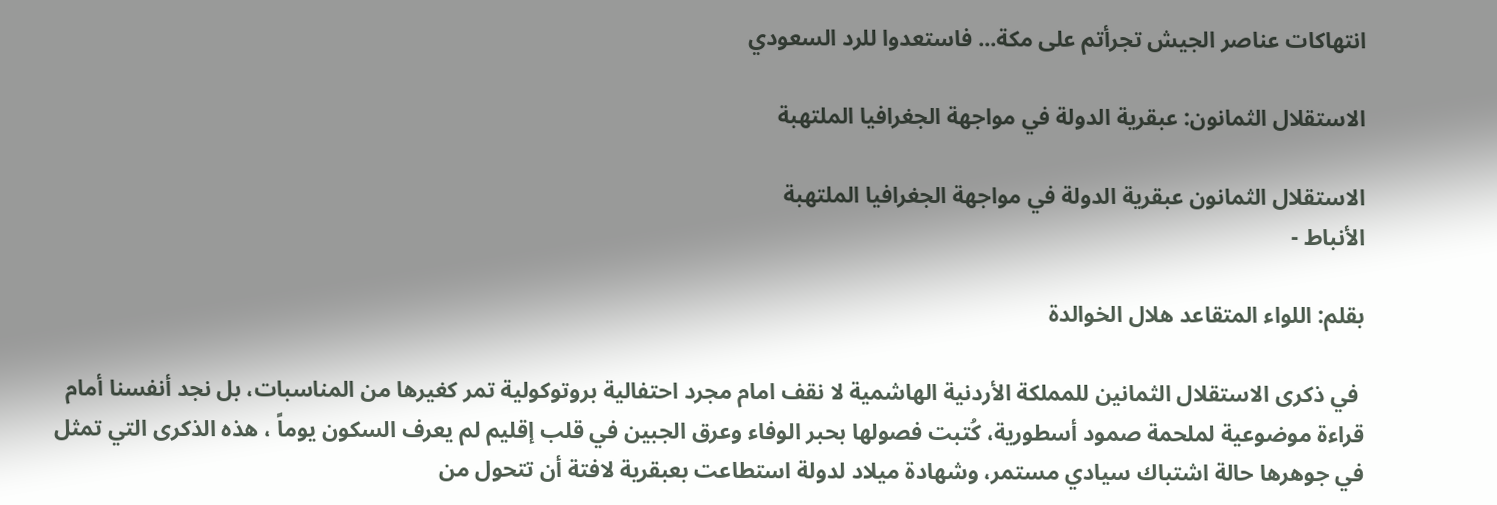انتهاكات عناصر الجيش تجرأتم على مكة... فاستعدوا للرد السعودي

الاستقلال الثمانون: عبقرية الدولة في مواجهة الجغرافيا الملتهبة

الاستقلال الثمانون عبقرية الدولة في مواجهة الجغرافيا الملتهبة
الأنباط -

بقلم: اللواء المتقاعد هلال الخوالدة

 في ذكرى الاستقلال الثمانين للمملكة الأردنية الهاشمية لا نقف امام مجرد احتفالية بروتوكولية تمر كغيرها من المناسبات، بل نجد أنفسنا أمام قراءة موضوعية لملحمة صمود أسطورية، كُتبت فصولها بحبر الوفاء وعرق الجبين في قلب إقليم لم يعرف السكون يوماً ، هذه الذكرى التي تمثل في جوهرها حالة اشتباك سيادي مستمر، وشهادة ميلاد لدولة استطاعت بعبقرية لافتة أن تتحول من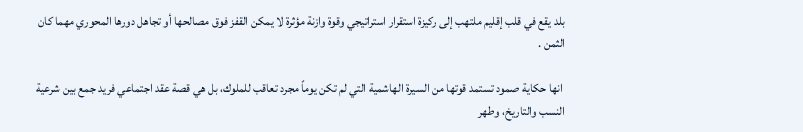بلد يقع في قلب إقليم ملتهب إلى ركيزة استقرار استراتيجي وقوة وازنة مؤثرة لا يمكن القفز فوق مصالحها أو تجاهل دورها المحوري مهما كان الثمن .

 انها حكاية صمود تستمد قوتها من السيرة الهاشمية التي لم تكن يوماً مجرد تعاقب للملوك، بل هي قصة عقد اجتماعي فريد جمع بين شرعية النسب والتاريخ، وطهر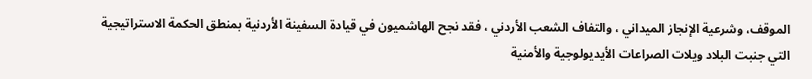الموقف، وشرعية الإنجاز الميداني ، والتفاف الشعب الأردني ، فقد نجح الهاشميون في قيادة السفينة الأردنية بمنطق الحكمة الاستراتيجية التي جنبت البلاد ويلات الصراعات الأيديولوجية والأمنية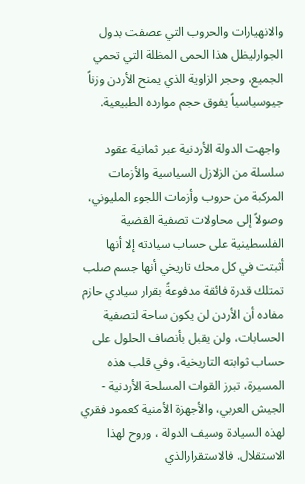والانهيارات والحروب التي عصفت بدول الجوارليظل هذا الحمى المظلة التي تحمي الجميع، وحجر الزاوية الذي يمنح الأردن وزناً جيوسياسياً يفوق حجم موارده الطبيعية.

 واجهت الدولة الأردنية عبر ثمانية عقود سلسلة من الزلازل السياسية والأزمات المركبة من حروب وأزمات اللجوء المليوني، وصولاً إلى محاولات تصفية القضية الفلسطينية على حساب سيادته إلا أنها أثبتت في كل محك تاريخي أنها جسم صلب تمتلك قدرة فائقة مدفوعةً بقرار سيادي حازم مفاده أن الأردن لن يكون ساحة لتصفية الحسابات، ولن يقبل بأنصاف الحلول على حساب ثوابته التاريخية، وفي قلب هذه المسيرة، تبرز القوات المسلحة الأردنية - الجيش العربي، والأجهزة الأمنية كعمود فقري لهذه السيادة وسيف الدولة ، وروح لهذا الاستقلال. فالاستقرارالذي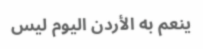ينعم به الأردن اليوم ليس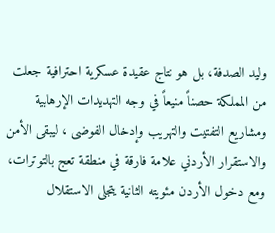وليد الصدفة، بل هو نتاج عقيدة عسكرية احترافية جعلت من المملكة حصناً منيعاً في وجه التهديدات الإرهابية ومشاريع التفتيت والتهريب وإدخال الفوضى ، ليبقى الأمن والاستقرار الأردني علامة فارقة في منطقة تعج بالتوترات، ومع دخول الأردن مئويته الثانية يتجلى الاستقلال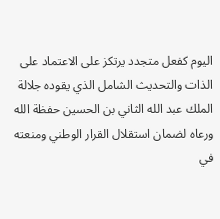اليوم كفعل متجدد يرتكز على الاعتماد على الذات والتحديث الشامل الذي يقوده جلالة الملك عبد الله الثاني بن الحسين حفظة الله ورعاه لضمان استقلال القرار الوطني ومنعته في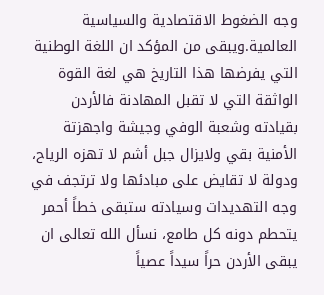وجه الضغوط الاقتصادية والسياسية العالمية.ويبقى من المؤكد ان اللغة الوطنية التي يفرضها هذا التاريخ هي لغة القوة الواثقة التي لا تقبل المهادنة فالأردن بقيادته وشعبة الوفي وجيشة واجهزتة الأمنية بقي ولايزال جبل أشم لا تهزه الرياح، ودولة لا تقايض على مبادئها ولا ترتجف في وجه التهديدات وسيادته ستبقى خطاً أحمر يتحطم دونه كل طامع، نسأل الله تعالى ان يبقى الأردن حراً سيداً عصياً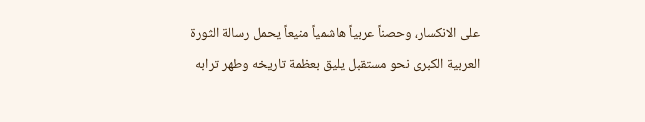على الانكسار، وحصناً عربياً هاشمياً منيعاً يحمل رسالة الثورة العربية الكبرى نحو مستقبل يليق بعظمة تاريخه وطهر ترابه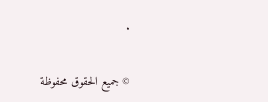.

© جميع الحقوق محفوظة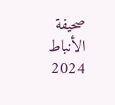صحيفة الأنباط 2024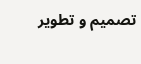تصميم و تطوير